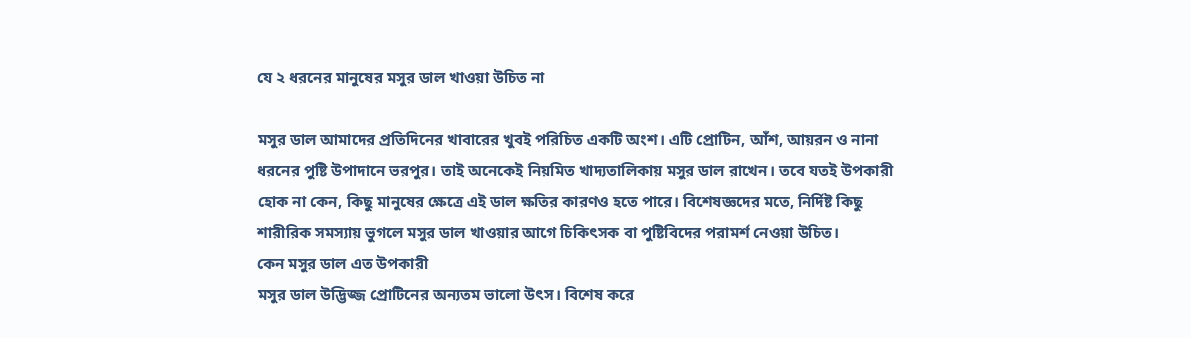যে ২ ধরনের মানুষের মসুর ডাল খাওয়া উচিত না

মসুর ডাল আমাদের প্রতিদিনের খাবারের খুবই পরিচিত একটি অংশ। এটি প্রোটিন, আঁশ, আয়রন ও নানা ধরনের পুষ্টি উপাদানে ভরপুর। তাই অনেকেই নিয়মিত খাদ্যতালিকায় মসুর ডাল রাখেন। তবে যতই উপকারী হোক না কেন, কিছু মানুষের ক্ষেত্রে এই ডাল ক্ষতির কারণও হতে পারে। বিশেষজ্ঞদের মতে, নির্দিষ্ট কিছু শারীরিক সমস্যায় ভুগলে মসুর ডাল খাওয়ার আগে চিকিৎসক বা পুষ্টিবিদের পরামর্শ নেওয়া উচিত।
কেন মসুর ডাল এত উপকারী
মসুর ডাল উদ্ভিজ্জ প্রোটিনের অন্যতম ভালো উৎস। বিশেষ করে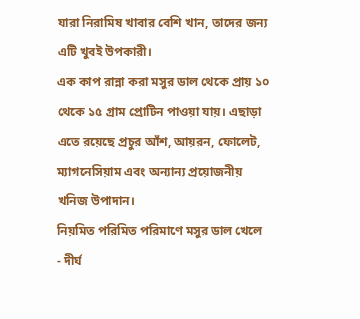যারা নিরামিষ খাবার বেশি খান, তাদের জন্য এটি খুবই উপকারী।
এক কাপ রান্না করা মসুর ডাল থেকে প্রায় ১০ থেকে ১৫ গ্রাম প্রোটিন পাওয়া যায়। এছাড়া এতে রয়েছে প্রচুর আঁশ, আয়রন, ফোলেট, ম্যাগনেসিয়াম এবং অন্যান্য প্রয়োজনীয় খনিজ উপাদান।
নিয়মিত পরিমিত পরিমাণে মসুর ডাল খেলে
- দীর্ঘ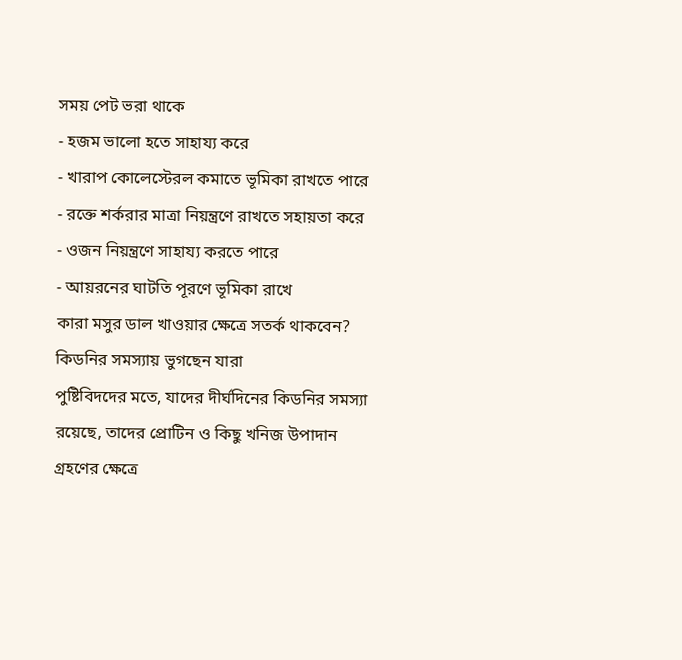সময় পেট ভরা থাকে
- হজম ভালো হতে সাহায্য করে
- খারাপ কোলেস্টেরল কমাতে ভূমিকা রাখতে পারে
- রক্তে শর্করার মাত্রা নিয়ন্ত্রণে রাখতে সহায়তা করে
- ওজন নিয়ন্ত্রণে সাহায্য করতে পারে
- আয়রনের ঘাটতি পূরণে ভূমিকা রাখে
কারা মসুর ডাল খাওয়ার ক্ষেত্রে সতর্ক থাকবেন?
কিডনির সমস্যায় ভুগছেন যারা
পুষ্টিবিদদের মতে, যাদের দীর্ঘদিনের কিডনির সমস্যা রয়েছে, তাদের প্রোটিন ও কিছু খনিজ উপাদান গ্রহণের ক্ষেত্রে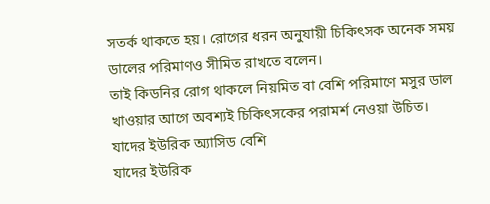সতর্ক থাকতে হয়। রোগের ধরন অনুযায়ী চিকিৎসক অনেক সময় ডালের পরিমাণও সীমিত রাখতে বলেন।
তাই কিডনির রোগ থাকলে নিয়মিত বা বেশি পরিমাণে মসুর ডাল খাওয়ার আগে অবশ্যই চিকিৎসকের পরামর্শ নেওয়া উচিত।
যাদের ইউরিক অ্যাসিড বেশি
যাদের ইউরিক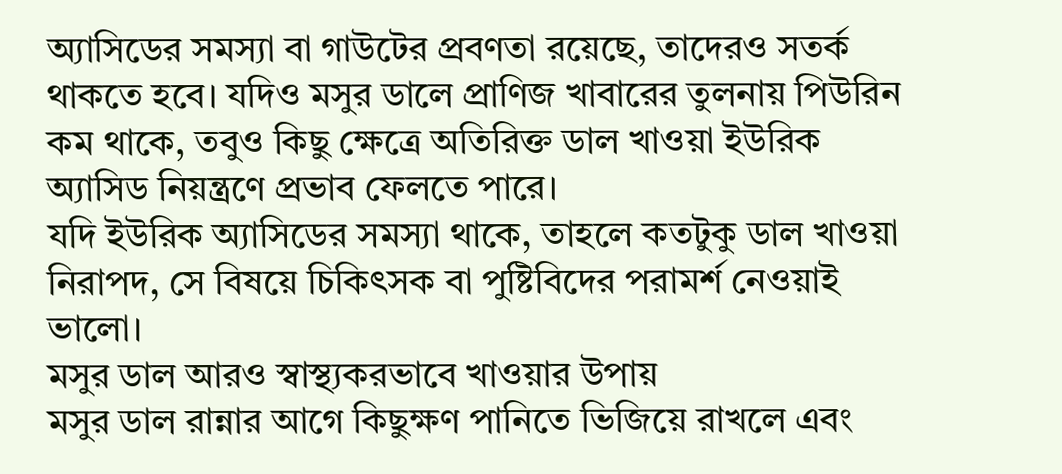অ্যাসিডের সমস্যা বা গাউটের প্রবণতা রয়েছে, তাদেরও সতর্ক থাকতে হবে। যদিও মসুর ডালে প্রাণিজ খাবারের তুলনায় পিউরিন কম থাকে, তবুও কিছু ক্ষেত্রে অতিরিক্ত ডাল খাওয়া ইউরিক অ্যাসিড নিয়ন্ত্রণে প্রভাব ফেলতে পারে।
যদি ইউরিক অ্যাসিডের সমস্যা থাকে, তাহলে কতটুকু ডাল খাওয়া নিরাপদ, সে বিষয়ে চিকিৎসক বা পুষ্টিবিদের পরামর্শ নেওয়াই ভালো।
মসুর ডাল আরও স্বাস্থ্যকরভাবে খাওয়ার উপায়
মসুর ডাল রান্নার আগে কিছুক্ষণ পানিতে ভিজিয়ে রাখলে এবং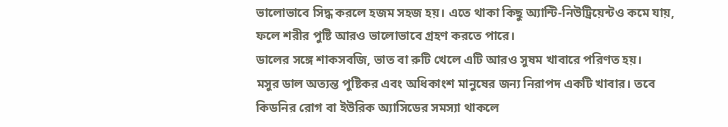ভালোভাবে সিদ্ধ করলে হজম সহজ হয়। এতে থাকা কিছু অ্যান্টি-নিউট্রিয়েন্টও কমে যায়, ফলে শরীর পুষ্টি আরও ভালোভাবে গ্রহণ করতে পারে।
ডালের সঙ্গে শাকসবজি, ভাত বা রুটি খেলে এটি আরও সুষম খাবারে পরিণত হয়।
মসুর ডাল অত্যন্ত পুষ্টিকর এবং অধিকাংশ মানুষের জন্য নিরাপদ একটি খাবার। তবে কিডনির রোগ বা ইউরিক অ্যাসিডের সমস্যা থাকলে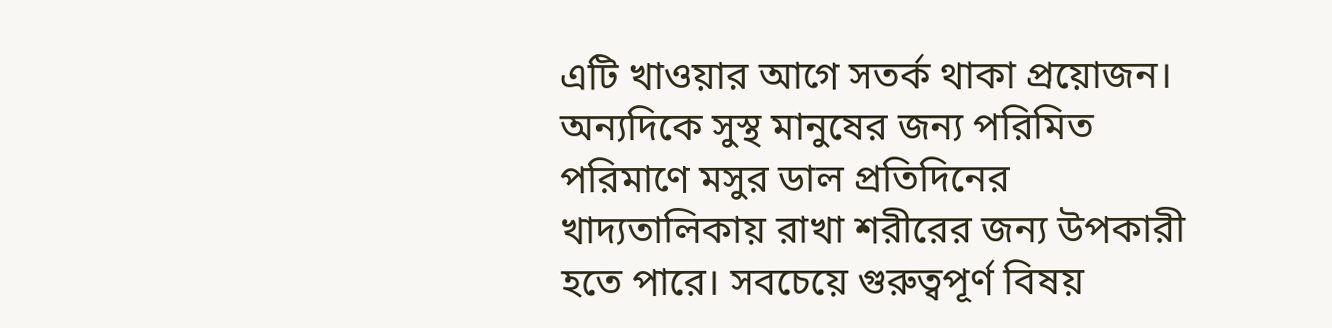এটি খাওয়ার আগে সতর্ক থাকা প্রয়োজন। অন্যদিকে সুস্থ মানুষের জন্য পরিমিত পরিমাণে মসুর ডাল প্রতিদিনের খাদ্যতালিকায় রাখা শরীরের জন্য উপকারী হতে পারে। সবচেয়ে গুরুত্বপূর্ণ বিষয়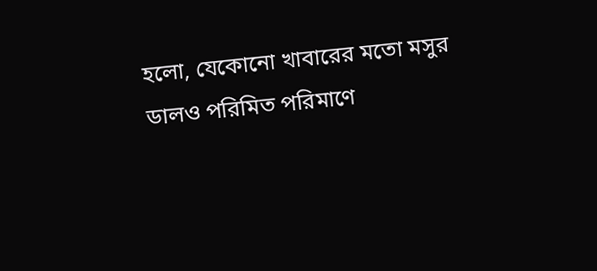হলো, যেকোনো খাবারের মতো মসুর ডালও পরিমিত পরিমাণে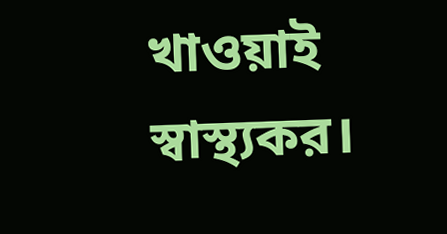খাওয়াই স্বাস্থ্যকর।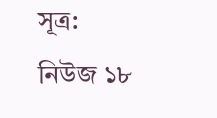সূত্র: নিউজ ১৮